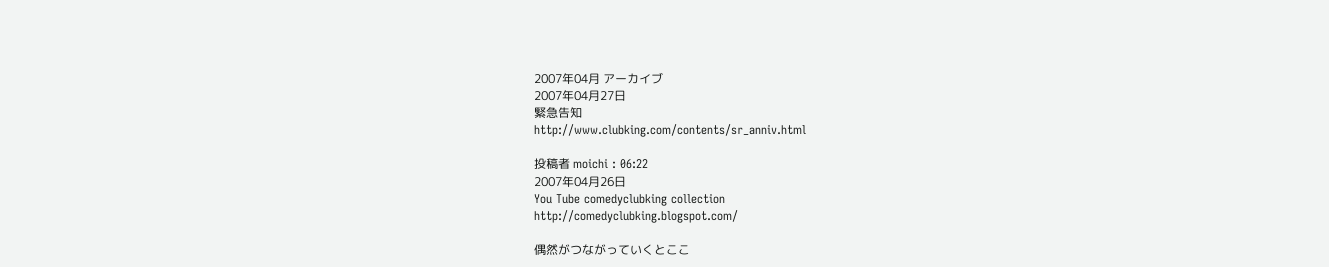2007年04月 アーカイブ
2007年04月27日
緊急告知
http://www.clubking.com/contents/sr_anniv.html

投稿者 moichi : 06:22
2007年04月26日
You Tube comedyclubking collection
http://comedyclubking.blogspot.com/

偶然がつながっていくとここ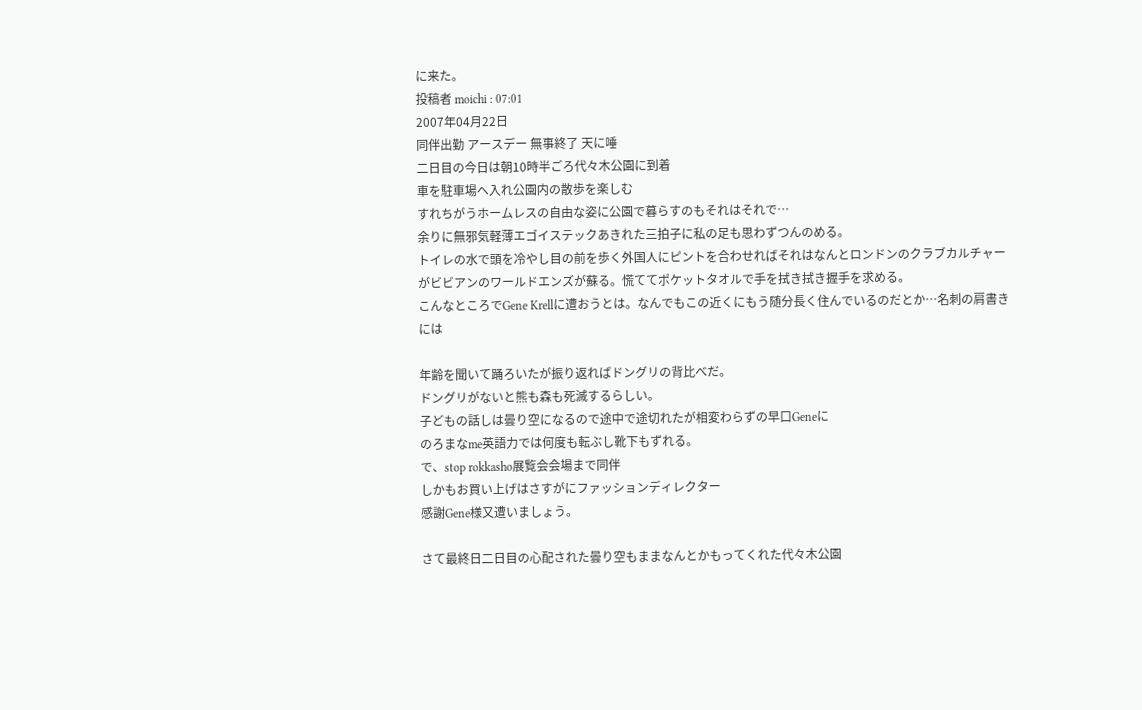に来た。
投稿者 moichi : 07:01
2007年04月22日
同伴出勤 アースデー 無事終了 天に唾
二日目の今日は朝10時半ごろ代々木公園に到着
車を駐車場へ入れ公園内の散歩を楽しむ
すれちがうホームレスの自由な姿に公園で暮らすのもそれはそれで…
余りに無邪気軽薄エゴイステックあきれた三拍子に私の足も思わずつんのめる。
トイレの水で頭を冷やし目の前を歩く外国人にピントを合わせればそれはなんとロンドンのクラブカルチャーがビビアンのワールドエンズが蘇る。慌ててポケットタオルで手を拭き拭き握手を求める。
こんなところでGene Krellに遭おうとは。なんでもこの近くにもう随分長く住んでいるのだとか…名刺の肩書きには

年齢を聞いて踊ろいたが振り返ればドングリの背比べだ。
ドングリがないと熊も森も死滅するらしい。
子どもの話しは曇り空になるので途中で途切れたが相変わらずの早口Geneに
のろまなme英語力では何度も転ぶし靴下もずれる。
で、stop rokkasho展覧会会場まで同伴
しかもお買い上げはさすがにファッションディレクター
感謝Gene様又遭いましょう。

さて最終日二日目の心配された曇り空もままなんとかもってくれた代々木公園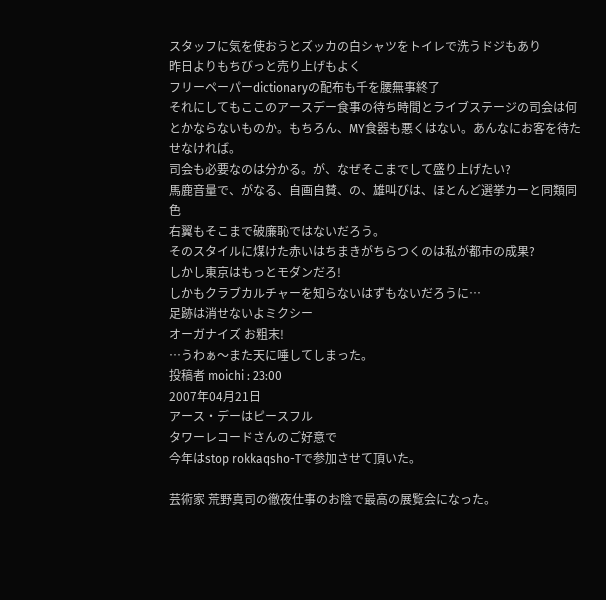スタッフに気を使おうとズッカの白シャツをトイレで洗うドジもあり
昨日よりもちびっと売り上げもよく
フリーペーパーdictionaryの配布も千を腰無事終了
それにしてもここのアースデー食事の待ち時間とライブステージの司会は何とかならないものか。もちろん、MY食器も悪くはない。あんなにお客を待たせなければ。
司会も必要なのは分かる。が、なぜそこまでして盛り上げたい?
馬鹿音量で、がなる、自画自賛、の、雄叫びは、ほとんど選挙カーと同類同色
右翼もそこまで破廉恥ではないだろう。
そのスタイルに煤けた赤いはちまきがちらつくのは私が都市の成果?
しかし東京はもっとモダンだろ!
しかもクラブカルチャーを知らないはずもないだろうに…
足跡は消せないよミクシー
オーガナイズ お粗末!
…うわぁ〜また天に唾してしまった。
投稿者 moichi : 23:00
2007年04月21日
アース・デーはピースフル
タワーレコードさんのご好意で
今年はstop rokkaqsho-Tで参加させて頂いた。

芸術家 荒野真司の徹夜仕事のお陰で最高の展覧会になった。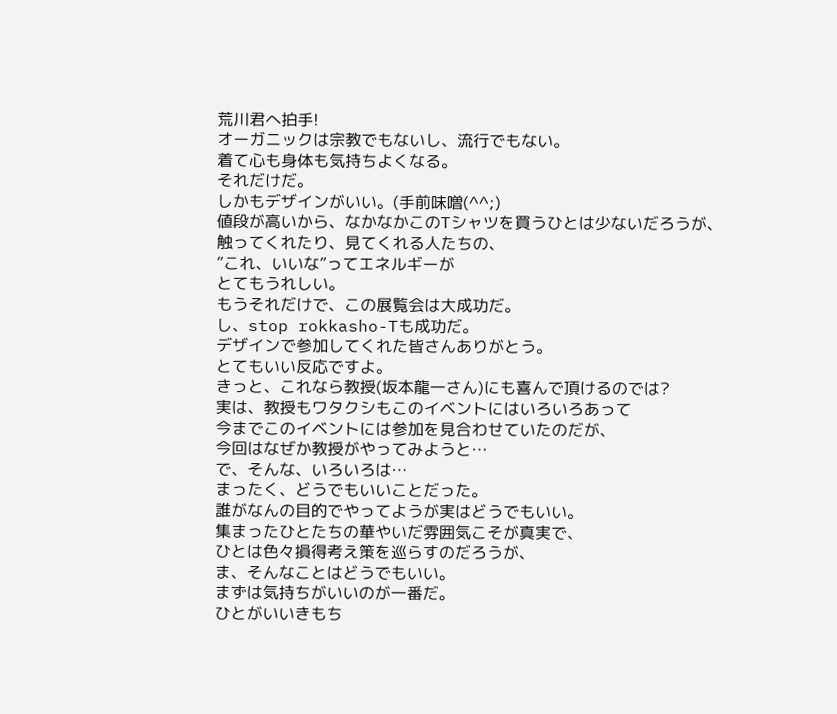荒川君へ拍手!
オーガニックは宗教でもないし、流行でもない。
着て心も身体も気持ちよくなる。
それだけだ。
しかもデザインがいい。(手前味噌(^^;)
値段が高いから、なかなかこのTシャツを買うひとは少ないだろうが、
触ってくれたり、見てくれる人たちの、
”これ、いいな”ってエネルギーが
とてもうれしい。
もうそれだけで、この展覧会は大成功だ。
し、stop rokkasho-Tも成功だ。
デザインで参加してくれた皆さんありがとう。
とてもいい反応ですよ。
きっと、これなら教授(坂本龍一さん)にも喜んで頂けるのでは?
実は、教授もワタクシもこのイベントにはいろいろあって
今までこのイベントには参加を見合わせていたのだが、
今回はなぜか教授がやってみようと…
で、そんな、いろいろは…
まったく、どうでもいいことだった。
誰がなんの目的でやってようが実はどうでもいい。
集まったひとたちの華やいだ雰囲気こそが真実で、
ひとは色々損得考え策を巡らすのだろうが、
ま、そんなことはどうでもいい。
まずは気持ちがいいのが一番だ。
ひとがいいきもち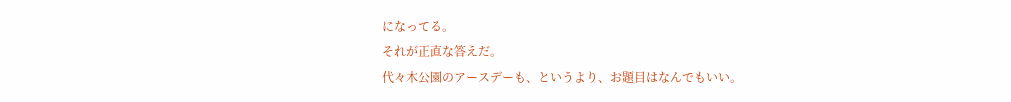になってる。
それが正直な答えだ。
代々木公園のアースデーも、というより、お題目はなんでもいい。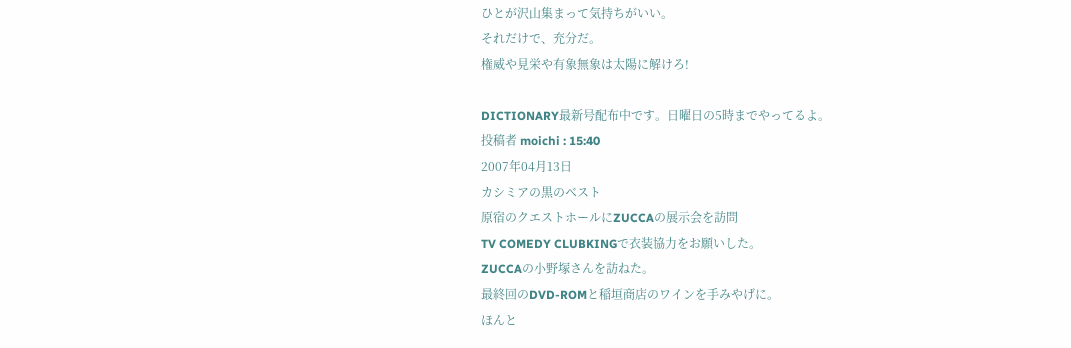ひとが沢山集まって気持ちがいい。
それだけで、充分だ。
権威や見栄や有象無象は太陽に解けろ!

DICTIONARY最新号配布中です。日曜日の5時までやってるよ。
投稿者 moichi : 15:40
2007年04月13日
カシミアの黒のベスト
原宿のクエストホールにZUCCAの展示会を訪問
TV COMEDY CLUBKINGで衣装協力をお願いした。
ZUCCAの小野塚さんを訪ねた。
最終回のDVD-ROMと稲垣商店のワインを手みやげに。
ほんと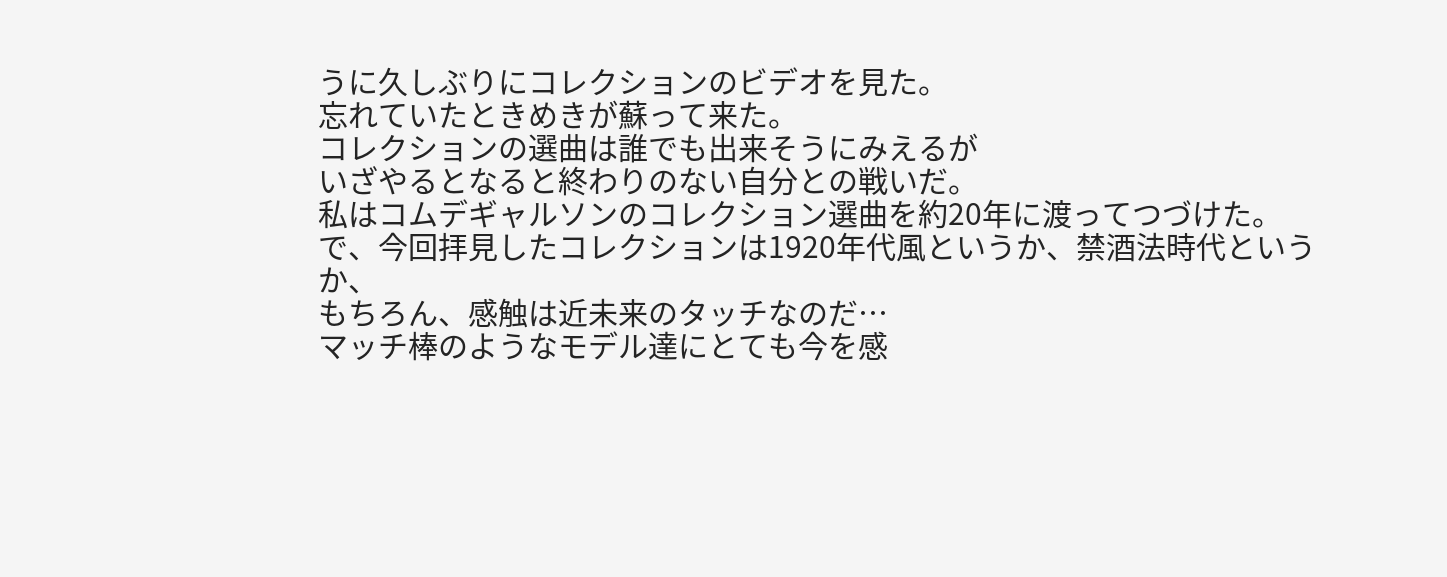うに久しぶりにコレクションのビデオを見た。
忘れていたときめきが蘇って来た。
コレクションの選曲は誰でも出来そうにみえるが
いざやるとなると終わりのない自分との戦いだ。
私はコムデギャルソンのコレクション選曲を約20年に渡ってつづけた。
で、今回拝見したコレクションは1920年代風というか、禁酒法時代というか、
もちろん、感触は近未来のタッチなのだ…
マッチ棒のようなモデル達にとても今を感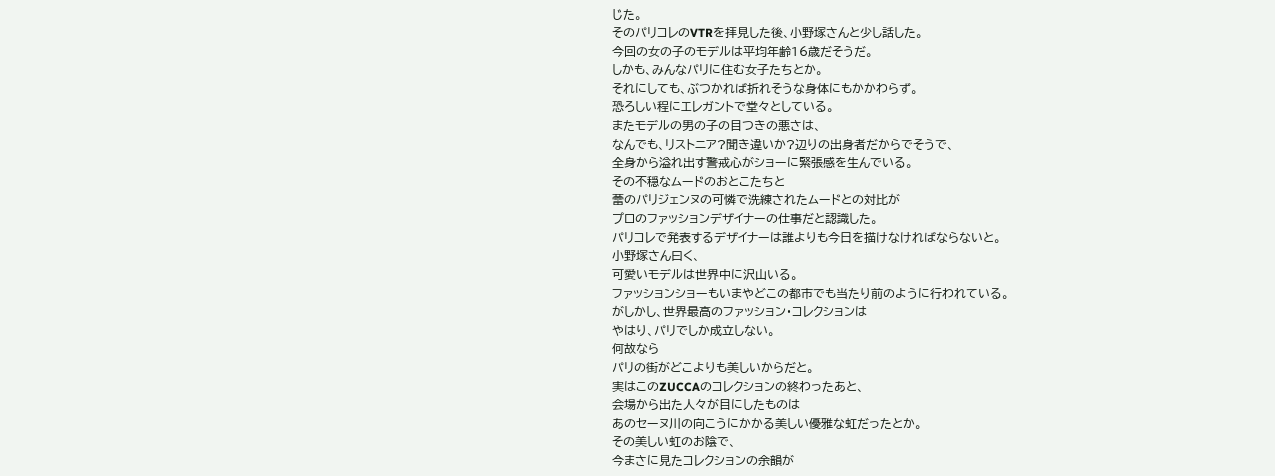じた。
そのパリコレのVTRを拝見した後、小野塚さんと少し話した。
今回の女の子のモデルは平均年齢16歳だそうだ。
しかも、みんなパリに住む女子たちとか。
それにしても、ぶつかれば折れそうな身体にもかかわらず。
恐ろしい程にエレガントで堂々としている。
またモデルの男の子の目つきの悪さは、
なんでも、リストニア?聞き違いか?辺りの出身者だからでそうで、
全身から溢れ出す警戒心がショーに緊張感を生んでいる。
その不穏なムードのおとこたちと
蕾のパリジェンヌの可憐で洗練されたムードとの対比が
プロのファッションデザイナーの仕事だと認識した。
パリコレで発表するデザイナーは誰よりも今日を描けなければならないと。
小野塚さん曰く、
可愛いモデルは世界中に沢山いる。
ファッションショーもいまやどこの都市でも当たり前のように行われている。
がしかし、世界最高のファッション・コレクションは
やはり、パリでしか成立しない。
何故なら
パリの街がどこよりも美しいからだと。
実はこのZUCCAのコレクションの終わったあと、
会場から出た人々が目にしたものは
あのセーヌ川の向こうにかかる美しい優雅な虹だったとか。
その美しい虹のお陰で、
今まさに見たコレクションの余韻が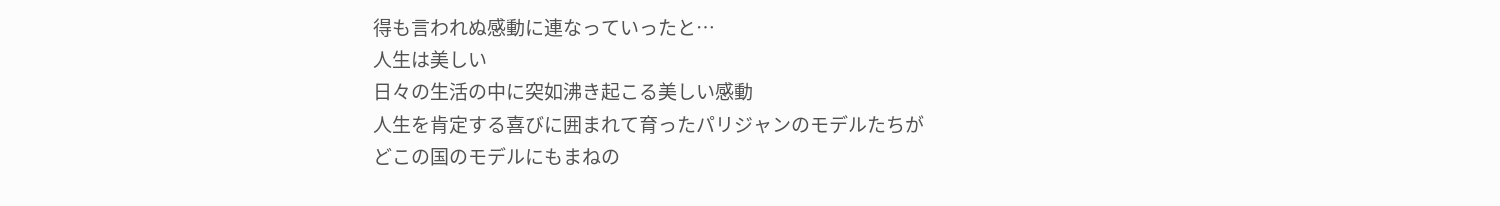得も言われぬ感動に連なっていったと…
人生は美しい
日々の生活の中に突如沸き起こる美しい感動
人生を肯定する喜びに囲まれて育ったパリジャンのモデルたちが
どこの国のモデルにもまねの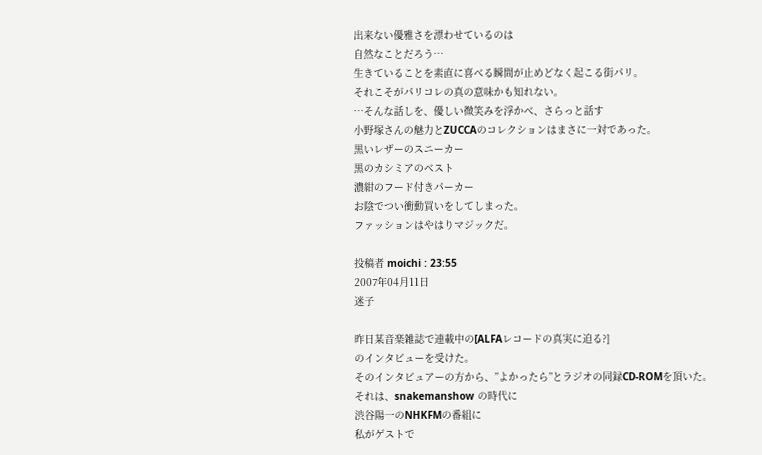出来ない優雅さを漂わせているのは
自然なことだろう…
生きていることを素直に喜べる瞬間が止めどなく起こる街パリ。
それこそがパリコレの真の意味かも知れない。
…そんな話しを、優しい微笑みを浮かべ、さらっと話す
小野塚さんの魅力とZUCCAのコレクションはまさに一対であった。
黒いレザーのスニーカー
黒のカシミアのベスト
濃紺のフード付きパーカー
お陰でつい衝動買いをしてしまった。
ファッションはやはりマジックだ。

投稿者 moichi : 23:55
2007年04月11日
迷子

昨日某音楽雑誌で連載中の[ALFAレコードの真実に迫る?]
のインタビューを受けた。
そのインタビュアーの方から、”よかったら”とラジオの同録CD-ROMを頂いた。
それは、snakemanshow の時代に
渋谷陽一のNHKFMの番組に
私がゲストで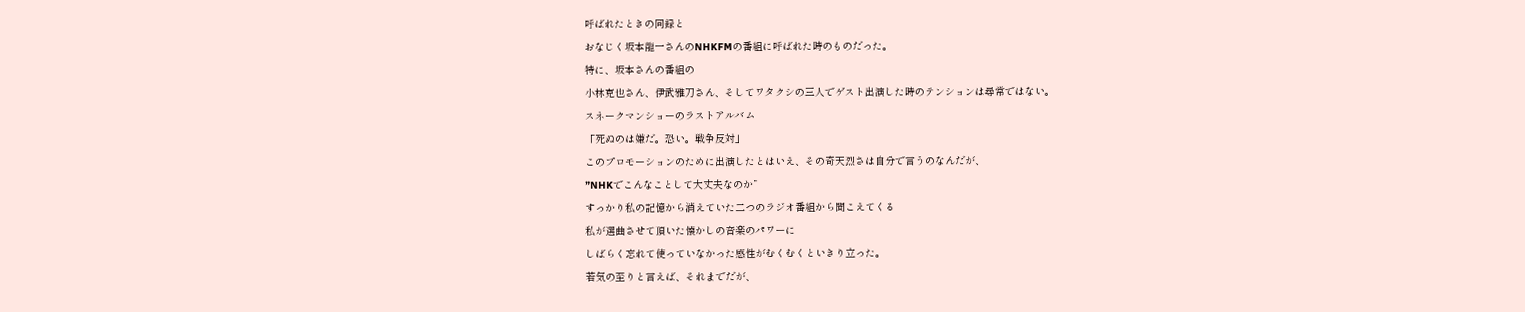呼ばれたときの同録と
おなじく坂本龍一さんのNHKFMの番組に呼ばれた時のものだった。
特に、坂本さんの番組の
小林克也さん、伊武雅刀さん、そしてワタクシの三人でゲスト出演した時のテンションは尋常ではない。
スネークマンショーのラストアルバム
「死ぬのは嫌だ。恐い。戦争反対」
このプロモーションのために出演したとはいえ、その奇天烈さは自分で言うのなんだが、
”NHKでこんなことして大丈夫なのか”
すっかり私の記憶から消えていた二つのラジオ番組から聞こえてくる
私が選曲させて頂いた懐かしの音楽のパワーに
しばらく忘れて使っていなかった感性がむくむくといきり立った。
若気の至りと言えば、それまでだが、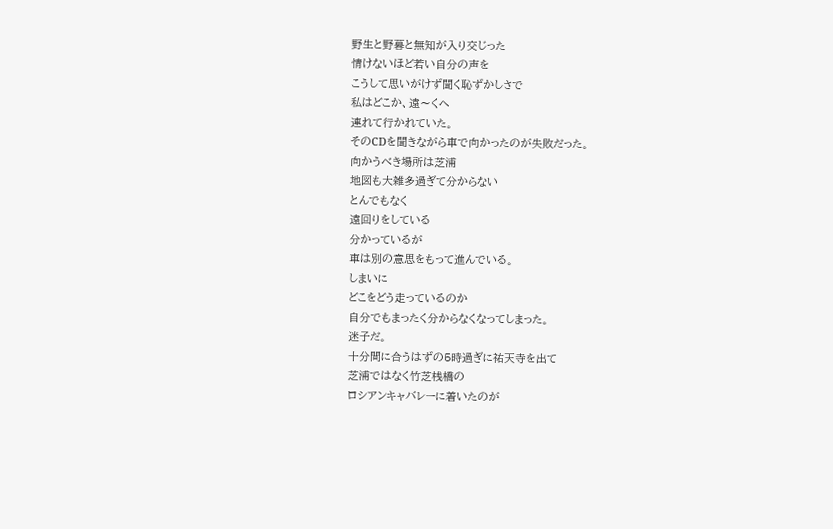野生と野暮と無知が入り交じった
情けないほど若い自分の声を
こうして思いがけず聞く恥ずかしさで
私はどこか、遠〜くへ
連れて行かれていた。
そのCDを聞きながら車で向かったのが失敗だった。
向かうべき場所は芝浦
地図も大雑多過ぎて分からない
とんでもなく
遠回りをしている
分かっているが
車は別の意思をもって進んでいる。
しまいに
どこをどう走っているのか
自分でもまったく分からなくなってしまった。
迷子だ。
十分間に合うはずの5時過ぎに祐天寺を出て
芝浦ではなく竹芝桟橋の
ロシアンキャバレーに着いたのが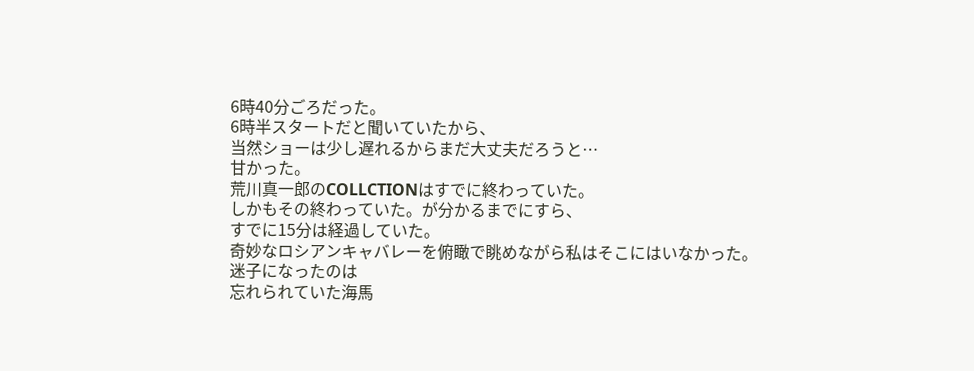6時40分ごろだった。
6時半スタートだと聞いていたから、
当然ショーは少し遅れるからまだ大丈夫だろうと…
甘かった。
荒川真一郎のCOLLCTIONはすでに終わっていた。
しかもその終わっていた。が分かるまでにすら、
すでに15分は経過していた。
奇妙なロシアンキャバレーを俯瞰で眺めながら私はそこにはいなかった。
迷子になったのは
忘れられていた海馬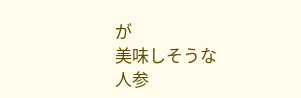が
美味しそうな
人参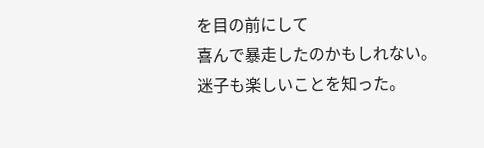を目の前にして
喜んで暴走したのかもしれない。
迷子も楽しいことを知った。